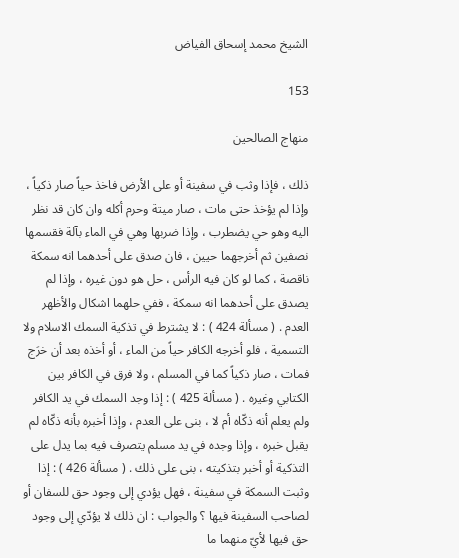الشيخ محمد إسحاق الفياض

153

منهاج الصالحين

ذلك ، فإذا وثب في سفينة أو على الأرض فاخذ حياً صار ذكياً ، وإذا لم يؤخذ حتى مات ، صار ميتة وحرم أكله وان كان قد نظر اليه وهو حي يضطرب ، وإذا ضربها وهي في الماء بآلة فقسمها نصفين ثم أخرجهما حيين ، فان صدق على أحدهما انه سمكة ناقصة ، كما لو كان فيه الرأس ، حل هو دون غيره ، وإذا لم يصدق على أحدهما انه سمكة ، ففي حلهما اشكال والأظهر العدم . ( مسألة 424 ) : لا يشترط في تذكية السمك الاسلام ولا التسمية ، فلو أخرجه الكافر حياً من الماء ، أو أخذه بعد أن خرَج فمات ، صار ذكياً كما في المسلم ، ولا فرق في الكافر بين الكتابي وغيره . ( مسألة 425 ) : إذا وجد السمك في يد الكافر ولم يعلم أنه ذكّاه أم لا ، بنى على العدم ، وإذا أخبره بأنه ذكّاه لم يقبل خبره ، وإذا وجده في يد مسلم يتصرف فيه بما يدل على التذكية أو أخبر بتذكيته ، بنى على ذلك . ( مسألة 426 ) : إذا وثبت السمكة في سفينة ، فهل يؤدي إلى وجود حق للسفان أو لصاحب السفينة فيها ؟ والجواب : ان ذلك لا يؤدّي إلى وجود حق فيها لأيّ منهما ما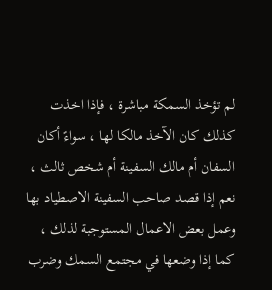لم تؤخذ السمكة مباشرة ، فإذا اخذت كذلك كان الآخذ مالكا لها ، سواءً أكان السفان أم مالك السفينة أم شخص ثالث ، نعم إذا قصد صاحب السفينة الاصطياد بها وعمل بعض الاعمال المستوجبة لذلك ، كما إذا وضعها في مجتمع السمك وضرب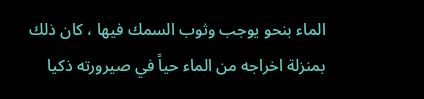الماء بنحو يوجب وثوب السمك فيها ، كان ذلك بمنزلة اخراجه من الماء حياً في صيرورته ذكيا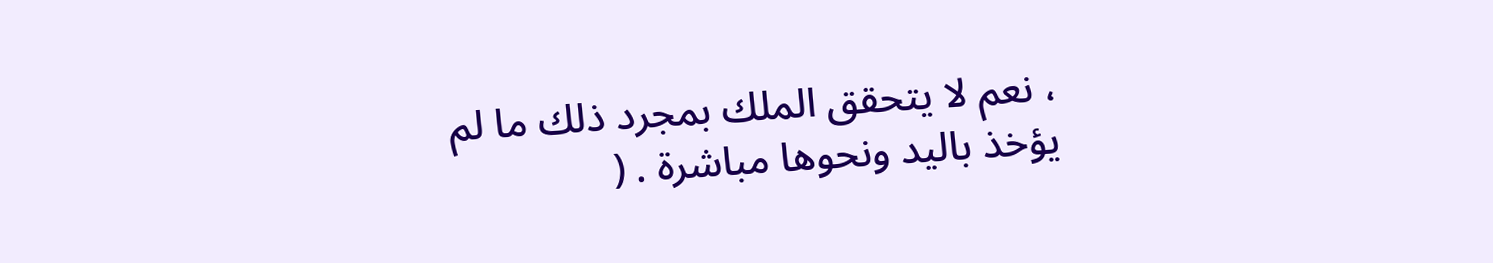، نعم لا يتحقق الملك بمجرد ذلك ما لم يؤخذ باليد ونحوها مباشرة . (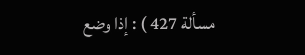مسألة 427 ) : إذا وضع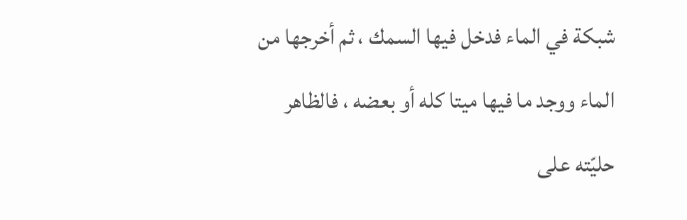شبكة في الماء فدخل فيها السمك ، ثم أخرجها من الماء ووجد ما فيها ميتا كله أو بعضه ، فالظاهر حليّته على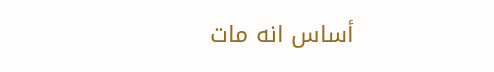أساس انه مات